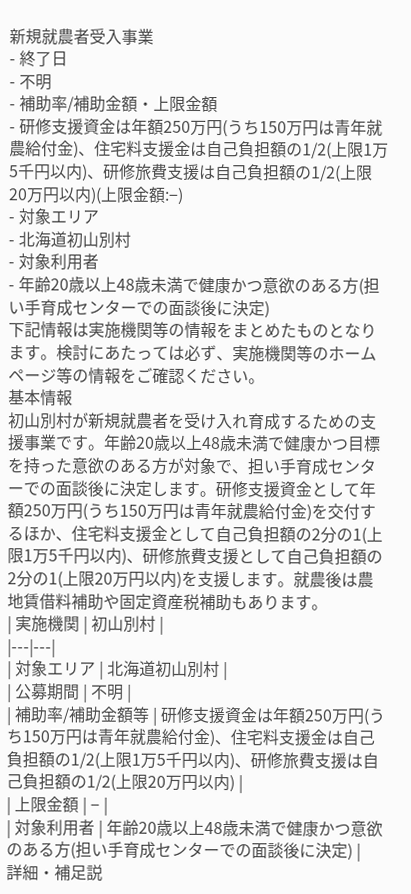新規就農者受入事業
- 終了日
- 不明
- 補助率/補助金額・上限金額
- 研修支援資金は年額250万円(うち150万円は青年就農給付金)、住宅料支援金は自己負担額の1/2(上限1万5千円以内)、研修旅費支援は自己負担額の1/2(上限20万円以内)(上限金額:−)
- 対象エリア
- 北海道初山別村
- 対象利用者
- 年齢20歳以上48歳未満で健康かつ意欲のある方(担い手育成センターでの面談後に決定)
下記情報は実施機関等の情報をまとめたものとなります。検討にあたっては必ず、実施機関等のホームページ等の情報をご確認ください。
基本情報
初山別村が新規就農者を受け入れ育成するための支援事業です。年齢20歳以上48歳未満で健康かつ目標を持った意欲のある方が対象で、担い手育成センターでの面談後に決定します。研修支援資金として年額250万円(うち150万円は青年就農給付金)を交付するほか、住宅料支援金として自己負担額の2分の1(上限1万5千円以内)、研修旅費支援として自己負担額の2分の1(上限20万円以内)を支援します。就農後は農地賃借料補助や固定資産税補助もあります。
| 実施機関 | 初山別村 |
|---|---|
| 対象エリア | 北海道初山別村 |
| 公募期間 | 不明 |
| 補助率/補助金額等 | 研修支援資金は年額250万円(うち150万円は青年就農給付金)、住宅料支援金は自己負担額の1/2(上限1万5千円以内)、研修旅費支援は自己負担額の1/2(上限20万円以内) |
| 上限金額 | − |
| 対象利用者 | 年齢20歳以上48歳未満で健康かつ意欲のある方(担い手育成センターでの面談後に決定) |
詳細・補足説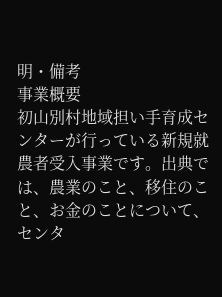明・備考
事業概要
初山別村地域担い手育成センターが行っている新規就農者受入事業です。出典では、農業のこと、移住のこと、お金のことについて、センタ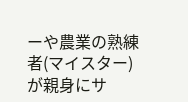ーや農業の熟練者(マイスター)が親身にサ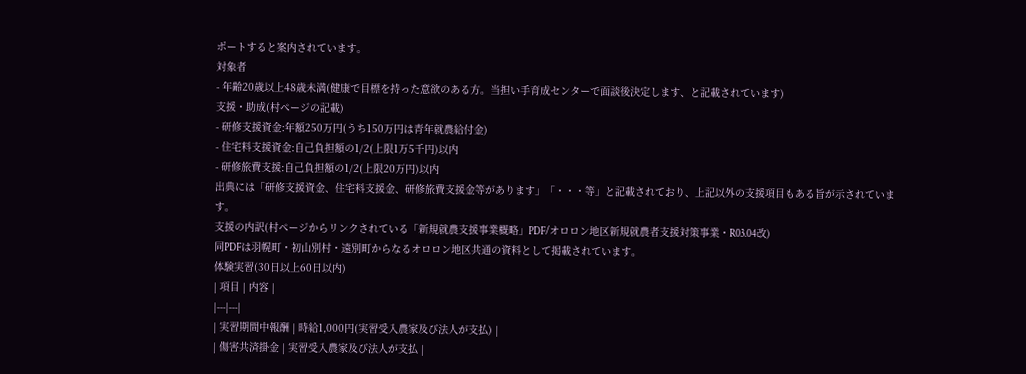ポートすると案内されています。
対象者
- 年齢20歳以上48歳未満(健康で目標を持った意欲のある方。当担い手育成センターで面談後決定します、と記載されています)
支援・助成(村ページの記載)
- 研修支援資金:年額250万円(うち150万円は青年就農給付金)
- 住宅料支援資金:自己負担額の1/2(上限1万5千円)以内
- 研修旅費支援:自己負担額の1/2(上限20万円)以内
出典には「研修支援資金、住宅料支援金、研修旅費支援金等があります」「・・・等」と記載されており、上記以外の支援項目もある旨が示されています。
支援の内訳(村ページからリンクされている「新規就農支援事業概略」PDF/オロロン地区新規就農者支援対策事業・R03.04改)
同PDFは羽幌町・初山別村・遠別町からなるオロロン地区共通の資料として掲載されています。
体験実習(30日以上60日以内)
| 項目 | 内容 |
|---|---|
| 実習期間中報酬 | 時給1,000円(実習受入農家及び法人が支払) |
| 傷害共済掛金 | 実習受入農家及び法人が支払 |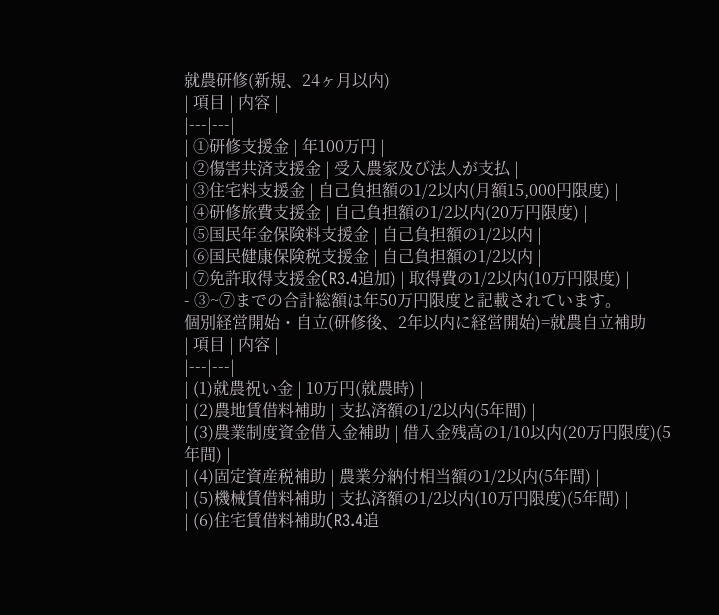就農研修(新規、24ヶ月以内)
| 項目 | 内容 |
|---|---|
| ①研修支援金 | 年100万円 |
| ②傷害共済支援金 | 受入農家及び法人が支払 |
| ③住宅料支援金 | 自己負担額の1/2以内(月額15,000円限度) |
| ④研修旅費支援金 | 自己負担額の1/2以内(20万円限度) |
| ⑤国民年金保険料支援金 | 自己負担額の1/2以内 |
| ⑥国民健康保険税支援金 | 自己負担額の1/2以内 |
| ⑦免許取得支援金(R3.4追加) | 取得費の1/2以内(10万円限度) |
- ③~⑦までの合計総額は年50万円限度と記載されています。
個別経営開始・自立(研修後、2年以内に経営開始)=就農自立補助
| 項目 | 内容 |
|---|---|
| (1)就農祝い金 | 10万円(就農時) |
| (2)農地賃借料補助 | 支払済額の1/2以内(5年間) |
| (3)農業制度資金借入金補助 | 借入金残高の1/10以内(20万円限度)(5年間) |
| (4)固定資産税補助 | 農業分納付相当額の1/2以内(5年間) |
| (5)機械賃借料補助 | 支払済額の1/2以内(10万円限度)(5年間) |
| (6)住宅賃借料補助(R3.4追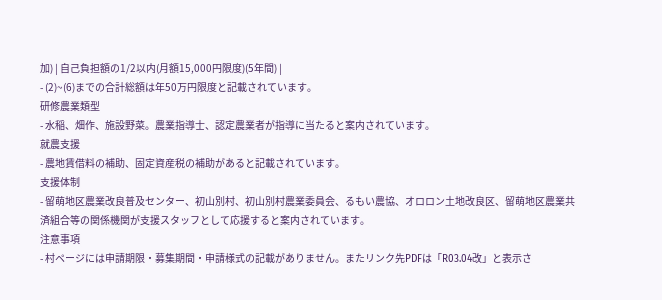加) | 自己負担額の1/2以内(月額15,000円限度)(5年間) |
- (2)~(6)までの合計総額は年50万円限度と記載されています。
研修農業類型
- 水稲、畑作、施設野菜。農業指導士、認定農業者が指導に当たると案内されています。
就農支援
- 農地賃借料の補助、固定資産税の補助があると記載されています。
支援体制
- 留萌地区農業改良普及センター、初山別村、初山別村農業委員会、るもい農協、オロロン土地改良区、留萌地区農業共済組合等の関係機関が支援スタッフとして応援すると案内されています。
注意事項
- 村ページには申請期限・募集期間・申請様式の記載がありません。またリンク先PDFは「R03.04改」と表示さ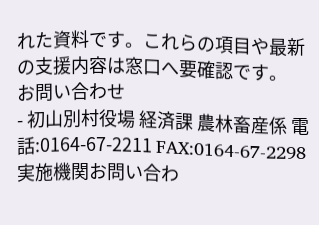れた資料です。これらの項目や最新の支援内容は窓口へ要確認です。
お問い合わせ
- 初山別村役場 経済課 農林畜産係 電話:0164-67-2211 FAX:0164-67-2298
実施機関お問い合わ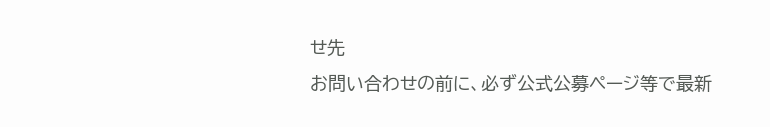せ先
お問い合わせの前に、必ず公式公募ページ等で最新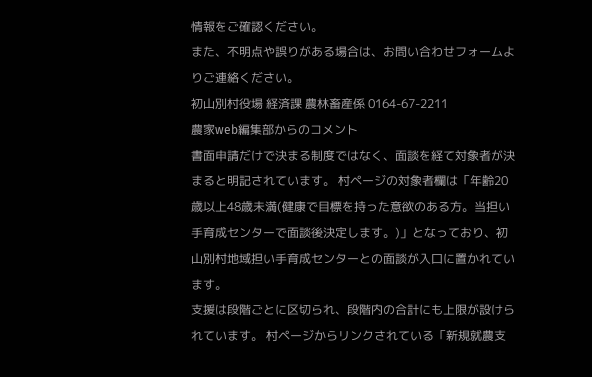情報をご確認ください。
また、不明点や誤りがある場合は、お問い合わせフォームよりご連絡ください。
初山別村役場 経済課 農林畜産係 0164-67-2211
農家web編集部からのコメント
書面申請だけで決まる制度ではなく、面談を経て対象者が決まると明記されています。 村ページの対象者欄は「年齢20歳以上48歳未満(健康で目標を持った意欲のある方。当担い手育成センターで面談後決定します。)」となっており、初山別村地域担い手育成センターとの面談が入口に置かれています。
支援は段階ごとに区切られ、段階内の合計にも上限が設けられています。 村ページからリンクされている「新規就農支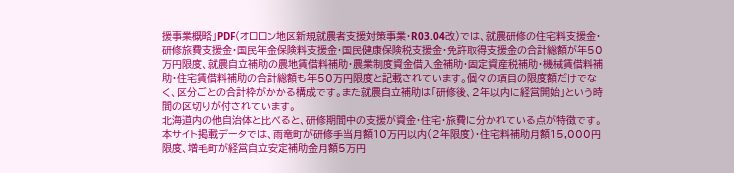援事業概略」PDF(オロロン地区新規就農者支援対策事業・R03.04改)では、就農研修の住宅料支援金・研修旅費支援金・国民年金保険料支援金・国民健康保険税支援金・免許取得支援金の合計総額が年50万円限度、就農自立補助の農地賃借料補助・農業制度資金借入金補助・固定資産税補助・機械賃借料補助・住宅賃借料補助の合計総額も年50万円限度と記載されています。個々の項目の限度額だけでなく、区分ごとの合計枠がかかる構成です。また就農自立補助は「研修後、2年以内に経営開始」という時間の区切りが付されています。
北海道内の他自治体と比べると、研修期間中の支援が資金・住宅・旅費に分かれている点が特徴です。 本サイト掲載データでは、雨竜町が研修手当月額10万円以内(2年限度)・住宅料補助月額15,000円限度、増毛町が経営自立安定補助金月額5万円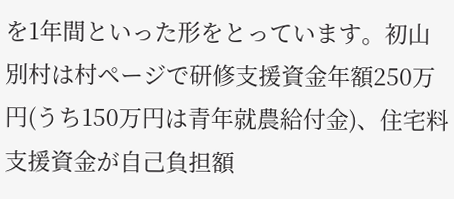を1年間といった形をとっています。初山別村は村ページで研修支援資金年額250万円(うち150万円は青年就農給付金)、住宅料支援資金が自己負担額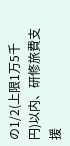の1/2(上限1万5千円)以内、研修旅費支援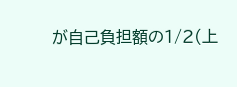が自己負担額の1/2(上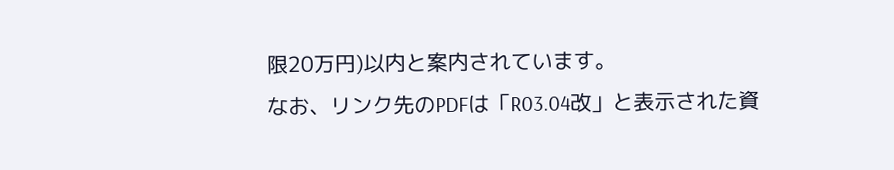限20万円)以内と案内されています。
なお、リンク先のPDFは「R03.04改」と表示された資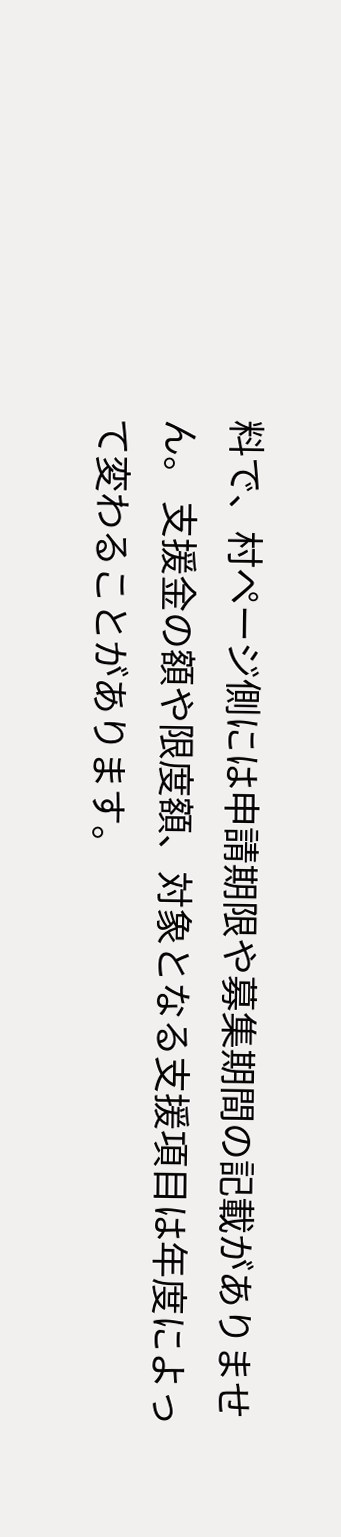料で、村ページ側には申請期限や募集期間の記載がありません。 支援金の額や限度額、対象となる支援項目は年度によって変わることがあります。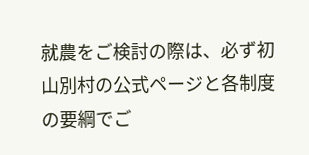就農をご検討の際は、必ず初山別村の公式ページと各制度の要綱でご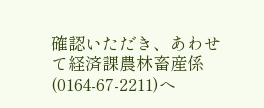確認いただき、あわせて経済課農林畜産係(0164-67-2211)へ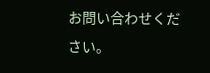お問い合わせください。